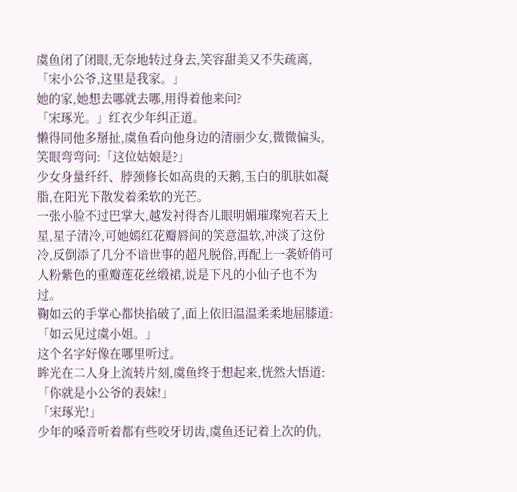虞鱼闭了闭眼,无奈地转过身去,笑容甜美又不失疏离,「宋小公爷,这里是我家。」
她的家,她想去哪就去哪,用得着他来问?
「宋琢光。」红衣少年纠正道。
懒得同他多掰扯,虞鱼看向他身边的清丽少女,微微偏头,笑眼弯弯问:「这位姑娘是?」
少女身量纤纤、脖颈修长如高贵的天鹅,玉白的肌肤如凝脂,在阳光下散发着柔软的光芒。
一张小脸不过巴掌大,越发衬得杏儿眼明媚璀璨宛若天上星,星子清冷,可她嫣红花瓣唇间的笑意温软,冲淡了这份冷,反倒添了几分不谙世事的超凡脱俗,再配上一袭娇俏可人粉紫色的重瓣莲花丝缎裙,说是下凡的小仙子也不为过。
鞠如云的手掌心都快掐破了,面上依旧温温柔柔地屈膝道:「如云见过虞小姐。」
这个名字好像在哪里听过。
眸光在二人身上流转片刻,虞鱼终于想起来,恍然大悟道:「你就是小公爷的表妹!」
「宋琢光!」
少年的嗓音听着都有些咬牙切齿,虞鱼还记着上次的仇,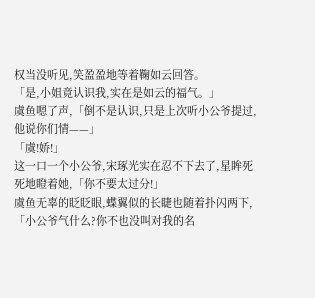权当没听见,笑盈盈地等着鞠如云回答。
「是,小姐竟认识我,实在是如云的福气。」
虞鱼嗯了声,「倒不是认识,只是上次听小公爷提过,他说你们情——」
「虞!娇!」
这一口一个小公爷,宋琢光实在忍不下去了,星眸死死地瞪着她,「你不要太过分!」
虞鱼无辜的眨眨眼,蝶翼似的长睫也随着扑闪两下,「小公爷气什么?你不也没叫对我的名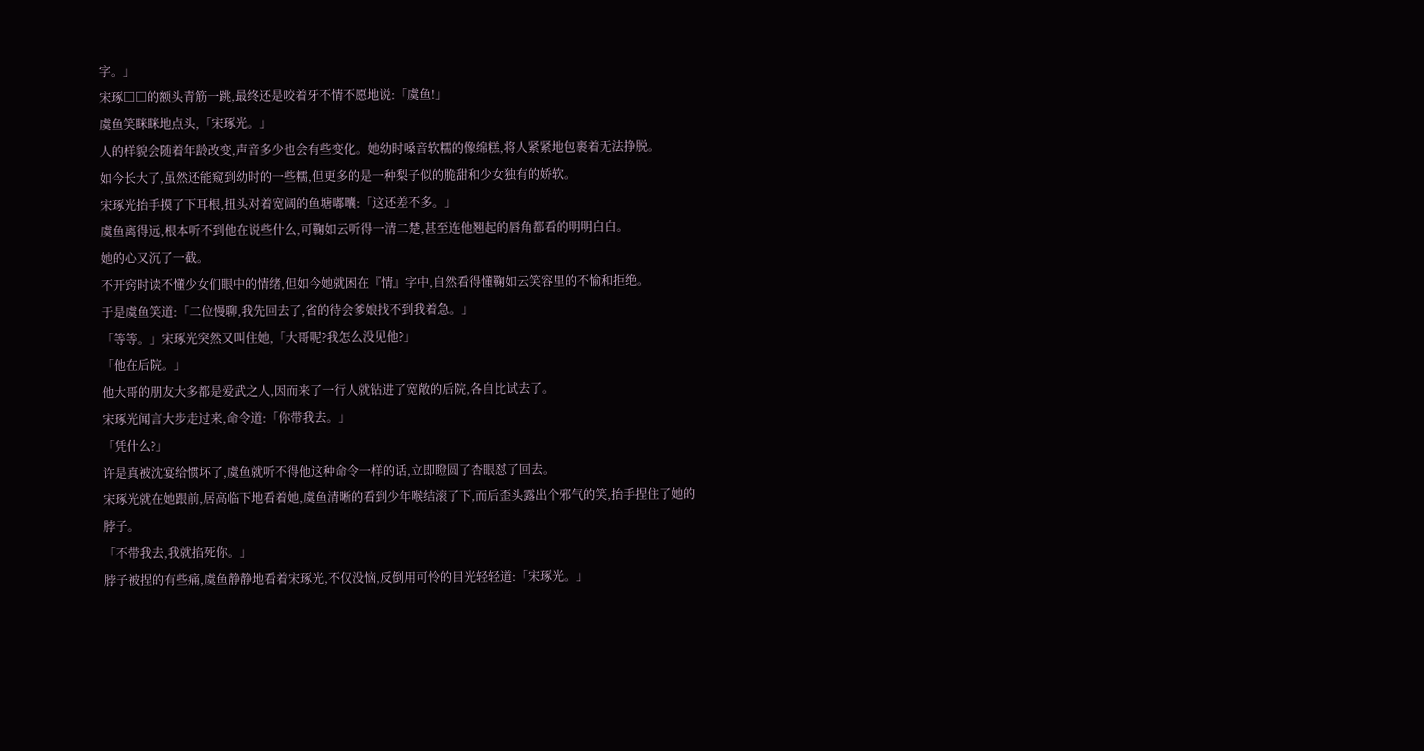字。」
宋琢□□的额头青筋一跳,最终还是咬着牙不情不愿地说:「虞鱼!」
虞鱼笑眯眯地点头,「宋琢光。」
人的样貌会随着年龄改变,声音多少也会有些变化。她幼时嗓音软糯的像绵糕,将人紧紧地包裹着无法挣脱。
如今长大了,虽然还能窥到幼时的一些糯,但更多的是一种梨子似的脆甜和少女独有的娇软。
宋琢光抬手摸了下耳根,扭头对着宽阔的鱼塘嘟囔:「这还差不多。」
虞鱼离得远,根本听不到他在说些什么,可鞠如云听得一清二楚,甚至连他翘起的唇角都看的明明白白。
她的心又沉了一截。
不开窍时读不懂少女们眼中的情绪,但如今她就困在『情』字中,自然看得懂鞠如云笑容里的不愉和拒绝。
于是虞鱼笑道:「二位慢聊,我先回去了,省的待会爹娘找不到我着急。」
「等等。」宋琢光突然又叫住她,「大哥呢?我怎么没见他?」
「他在后院。」
他大哥的朋友大多都是爱武之人,因而来了一行人就钻进了宽敞的后院,各自比试去了。
宋琢光闻言大步走过来,命令道:「你带我去。」
「凭什么?」
许是真被沈宴给惯坏了,虞鱼就听不得他这种命令一样的话,立即瞪圆了杏眼怼了回去。
宋琢光就在她跟前,居高临下地看着她,虞鱼清晰的看到少年喉结滚了下,而后歪头露出个邪气的笑,抬手捏住了她的脖子。
「不带我去,我就掐死你。」
脖子被捏的有些痛,虞鱼静静地看着宋琢光,不仅没恼,反倒用可怜的目光轻轻道:「宋琢光。」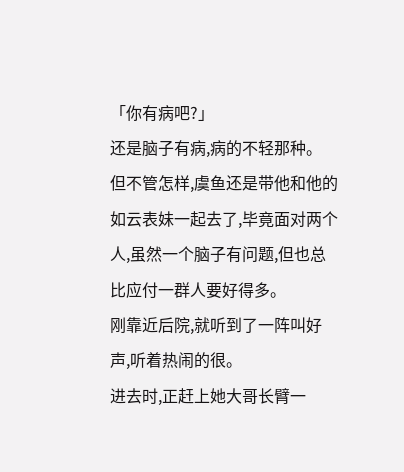「你有病吧?」
还是脑子有病,病的不轻那种。
但不管怎样,虞鱼还是带他和他的如云表妹一起去了,毕竟面对两个人,虽然一个脑子有问题,但也总比应付一群人要好得多。
刚靠近后院,就听到了一阵叫好声,听着热闹的很。
进去时,正赶上她大哥长臂一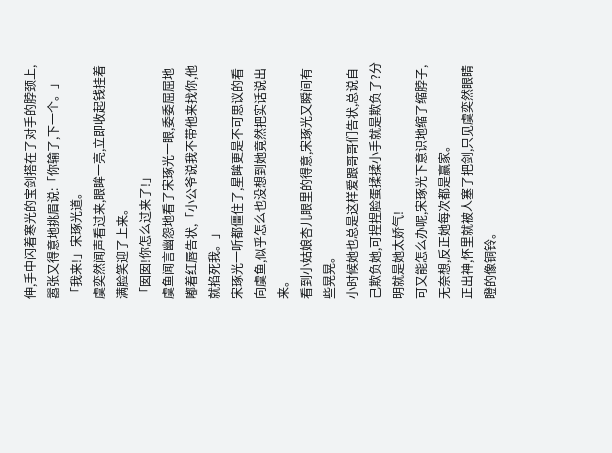伸,手中闪着寒光的宝剑搭在了对手的脖颈上,嚣张又得意地挑眉说:「你输了,下一个。」
「我来!」宋琢光道。
虞奕然闻声看过来,眼眸一亮,立即收起钱挂着满脸笑迎了上来。
「囡囡!你怎么过来了!」
虞鱼闻言幽怨地看了宋琢光一眼,委委屈屈地嘟着红唇告状,「小公爷说我不带他来找你,他就掐死我。」
宋琢光一听都僵住了,星眸更是不可思议的看向虞鱼,似乎怎么也没想到她竟然把实话说出来。
看到小姑娘杏儿眼里的得意,宋琢光又瞬间有些晃晃。
小时候她也总是这样爱跟哥哥们告状,总说自己欺负她,可捏捏脸蛋揉揉小手就是欺负了?分明就是她太娇气!
可又能怎么办呢,宋琢光下意识地缩了缩脖子,无奈想,反正她每次都是赢家。
正出神,怀里就被人塞了把剑,只见虞奕然眼睛瞪的像铜铃。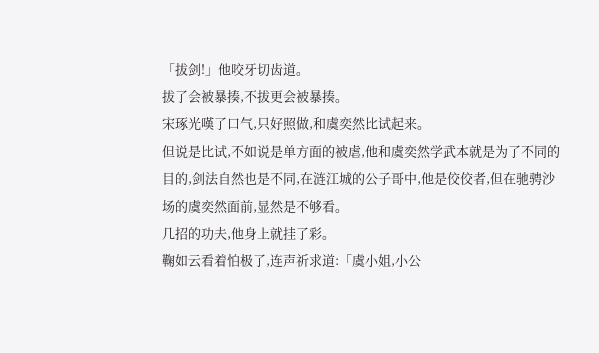「拔剑!」他咬牙切齿道。
拔了会被暴揍,不拔更会被暴揍。
宋琢光嘆了口气,只好照做,和虞奕然比试起来。
但说是比试,不如说是单方面的被虐,他和虞奕然学武本就是为了不同的目的,剑法自然也是不同,在涟江城的公子哥中,他是佼佼者,但在驰骋沙场的虞奕然面前,显然是不够看。
几招的功夫,他身上就挂了彩。
鞠如云看着怕极了,连声祈求道:「虞小姐,小公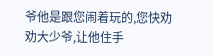爷他是跟您闹着玩的,您快劝劝大少爷,让他住手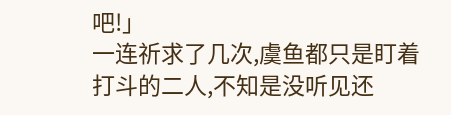吧!」
一连祈求了几次,虞鱼都只是盯着打斗的二人,不知是没听见还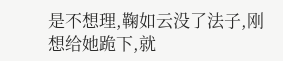是不想理,鞠如云没了法子,刚想给她跪下,就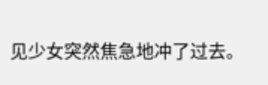见少女突然焦急地冲了过去。